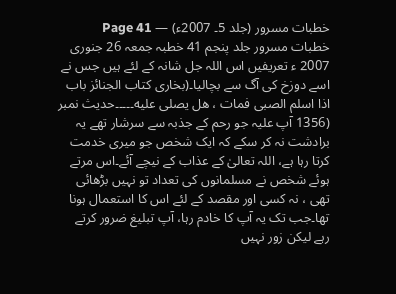خطبات مسرور (جلد 5۔ 2007ء) — Page 41
خطبات مسرور جلد پنجم 41 خطبہ جمعہ 26 جنوری 2007 ء تعریفیں اس اللہ جل شانہ کے لئے ہیں جس نے اسے دوزخ کی آگ سے بچالیا۔(بخاری کتاب الجنائز باب اذا اسلم الصبى فمات ، هل يصلى عليه۔۔۔۔۔حدیث نمبر (1356 آپ علیہ جو رحم کے جذبہ سے سرشار تھے یہ برادشت نہ کر سکے کہ ایک شخص جو میری خدمت کرتا رہا ہے، اللہ تعالیٰ کے عذاب کے نیچے آئے۔اس مرتے ہوئے شخص نے مسلمانوں کی تعداد تو نہیں بڑھائی تھی ، نہ کسی اور مقصد کے لئے اس کا استعمال ہونا تھا۔جب تک یہ آپ کا خادم رہا، آپ تبلیغ ضرور کرتے رہے لیکن زور نہیں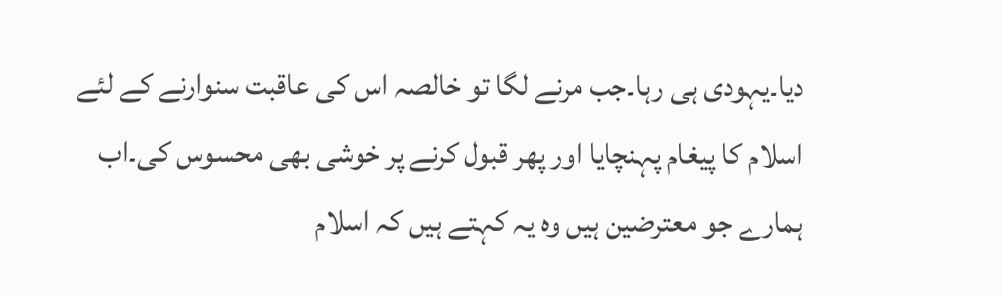دیا۔یہودی ہی رہا۔جب مرنے لگا تو خالصہ اس کی عاقبت سنوارنے کے لئے اسلام کا پیغام پہنچایا اور پھر قبول کرنے پر خوشی بھی محسوس کی۔اب ہمارے جو معترضین ہیں وہ یہ کہتے ہیں کہ اسلام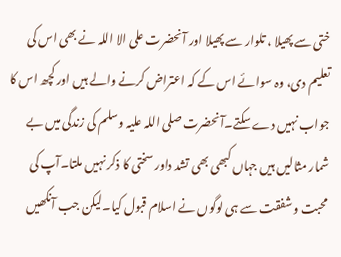ختی سے پھیلا ، تلوار سے پھیلا اور آنحضرت علی الا اللہ نے بھی اس کی تعلیم دی، وہ سوائے اس کے کہ اعتراض کرنے والے ہیں اور کچھ اس کا جواب نہیں دے سکتے۔آنحضرت صلی اللہ علیہ وسلم کی زندگی میں بے شمار مثالیں ہیں جہاں کبھی بھی تشد داور سختی کا ذکر نہیں ملتا۔آپ کی محبت و شفقت سے ہی لوگوں نے اسلام قبول کیا۔لیکن جب آنکھیں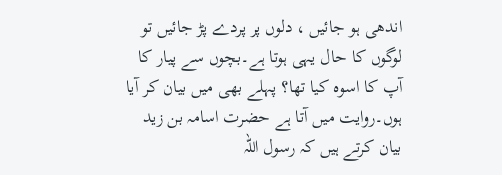اندھی ہو جائیں ، دلوں پر پردے پڑ جائیں تو لوگوں کا حال یہی ہوتا ہے۔بچوں سے پیار کا آپ کا اسوہ کیا تھا؟ پہلے بھی میں بیان کر آیا ہوں۔روایت میں آتا ہے حضرت اسامہ بن زید بیان کرتے ہیں کہ رسول اللہ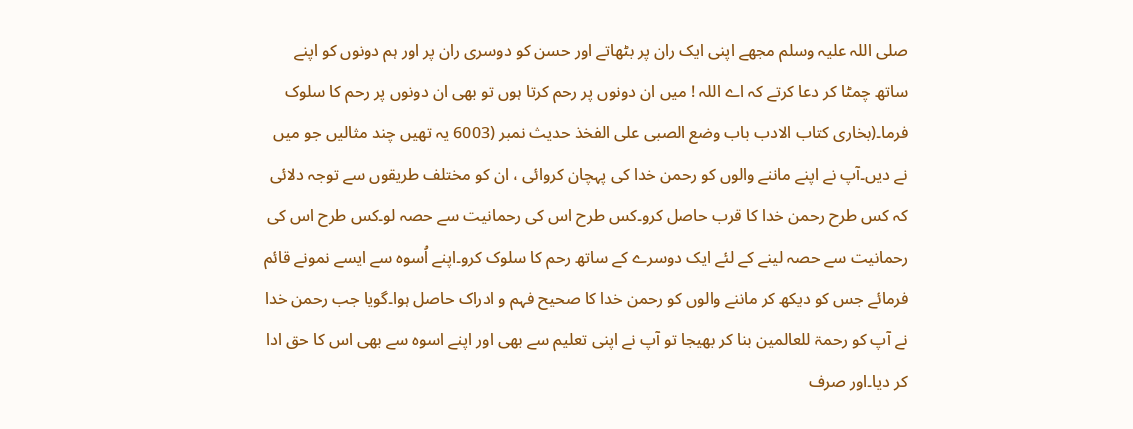صلی اللہ علیہ وسلم مجھے اپنی ایک ران پر بٹھاتے اور حسن کو دوسری ران پر اور ہم دونوں کو اپنے ساتھ چمٹا کر دعا کرتے کہ اے اللہ ! میں ان دونوں پر رحم کرتا ہوں تو بھی ان دونوں پر رحم کا سلوک فرما۔(بخاری کتاب الادب باب وضع الصبى على الفخذ حديث نمبر (6003 یہ تھیں چند مثالیں جو میں نے دیں۔آپ نے اپنے ماننے والوں کو رحمن خدا کی پہچان کروائی ، ان کو مختلف طریقوں سے توجہ دلائی کہ کس طرح رحمن خدا کا قرب حاصل کرو۔کس طرح اس کی رحمانیت سے حصہ لو۔کس طرح اس کی رحمانیت سے حصہ لینے کے لئے ایک دوسرے کے ساتھ رحم کا سلوک کرو۔اپنے اُسوہ سے ایسے نمونے قائم فرمائے جس کو دیکھ کر ماننے والوں کو رحمن خدا کا صحیح فہم و ادراک حاصل ہوا۔گویا جب رحمن خدا نے آپ کو رحمۃ للعالمین بنا کر بھیجا تو آپ نے اپنی تعلیم سے بھی اور اپنے اسوہ سے بھی اس کا حق ادا کر دیا۔اور صرف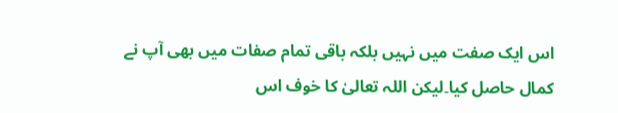اس ایک صفت میں نہیں بلکہ باقی تمام صفات میں بھی آپ نے کمال حاصل کیا۔لیکن اللہ تعالیٰ کا خوف اس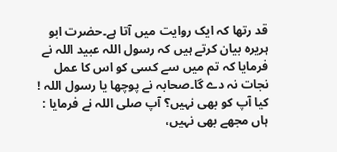قد رتھا کہ ایک روایت میں آتا ہے۔حضرت ابو ہریرہ بیان کرتے ہیں کہ رسول اللہ عبید اللہ نے فرمایا کہ تم میں سے کسی کو اس کا عمل نجات نہ دے گا۔صحابہ نے پوچھا یا رسول اللہ ! کیا آپ کو بھی نہیں؟ آپ صلی اللہ نے فرمایا : ہاں مجھے بھی نہیں،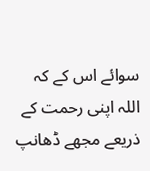سوائے اس کے کہ اللہ اپنی رحمت کے ذریعے مجھے ڈھانپ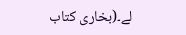لے۔(بخاری كتاب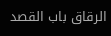الرقاق باب القصد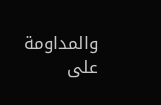والمداومة على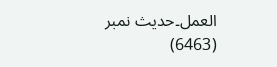العمل۔حدیث نمبر (6463)